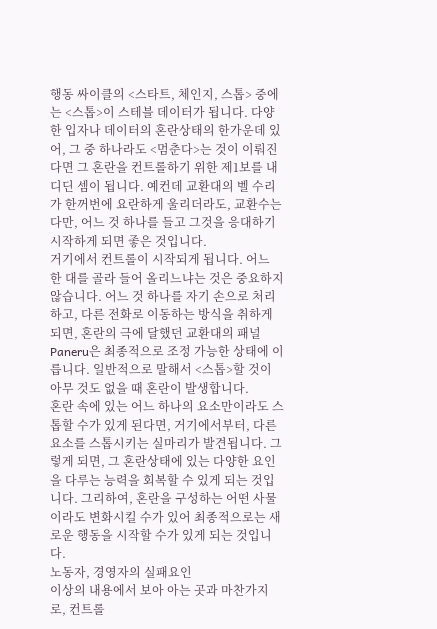행동 싸이클의 <스타트, 체인지, 스톱> 중에는 <스톱>이 스테블 데이터가 됩니다. 다양한 입자나 데이터의 혼란상태의 한가운데 있어, 그 중 하나라도 <멈춘다>는 것이 이뤄진다면 그 혼란을 컨트롤하기 위한 제1보를 내디딘 셈이 됩니다. 예컨데 교환대의 벨 수리가 한꺼번에 요란하게 울리더라도, 교환수는 다만, 어느 것 하나를 들고 그것을 응대하기 시작하게 되면 좋은 것입니다.
거기에서 컨트롤이 시작되게 됩니다. 어느 한 대를 골라 들어 올리느냐는 것은 중요하지 않습니다. 어느 것 하나를 자기 손으로 처리하고, 다른 전화로 이동하는 방식을 취하게 되면, 혼란의 극에 달했던 교환대의 패널Paneru은 최종적으로 조정 가능한 상태에 이릅니다. 일반적으로 말해서 <스톱>할 것이 아무 것도 없을 때 혼란이 발생합니다.
혼란 속에 있는 어느 하나의 요소만이라도 스톱할 수가 있게 된다면, 거기에서부터, 다른 요소를 스톱시키는 실마리가 발견됩니다. 그렇게 되면, 그 혼란상태에 있는 다양한 요인을 다루는 능력을 회복할 수 있게 되는 것입니다. 그리하여, 혼란을 구성하는 어떤 사물이라도 변화시킬 수가 있어 최종적으로는 새로운 행동을 시작할 수가 있게 되는 것입니다.
노동자, 경영자의 실패요인
이상의 내용에서 보아 아는 곳과 마찬가지로, 컨트롤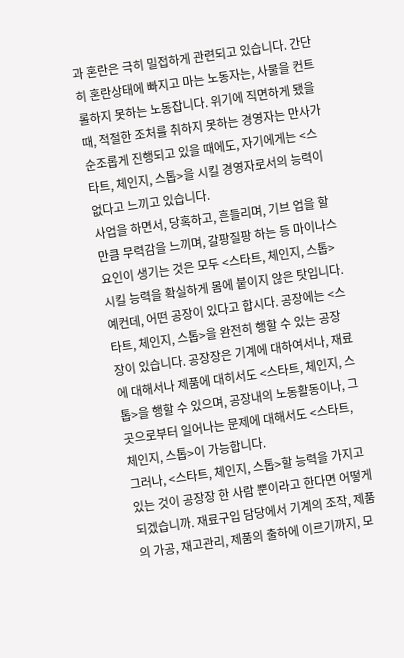과 혼란은 극히 밀접하게 관련되고 있습니다. 간단히 혼란상태에 빠지고 마는 노동자는, 사물을 컨트롤하지 못하는 노동잡니다. 위기에 직면하게 됐을 때, 적절한 조처를 취하지 못하는 경영자는 만사가 순조롭게 진행되고 있을 때에도, 자기에게는 <스타트, 체인지, 스톱>을 시킬 경영자로서의 능력이 없다고 느끼고 있습니다.
사업을 하면서, 당혹하고, 흔들리며, 기브 업을 할만큼 무력감을 느끼며, 갈팡질팡 하는 등 마이나스 요인이 생기는 것은 모두 <스타트, 체인지, 스톱>시킬 능력을 확실하게 몸에 붙이지 않은 탓입니다.
예컨데, 어떤 공장이 있다고 합시다. 공장에는 <스타트, 체인지, 스톱>을 완전히 행할 수 있는 공장장이 있습니다. 공장장은 기계에 대하여서나, 재료에 대해서나 제품에 대히서도 <스타트, 체인지, 스톱>을 행할 수 있으며, 공장내의 노동활동이나, 그곳으로부터 일어나는 문제에 대해서도 <스타트, 체인지, 스톱>이 가능합니다.
그러나, <스타트, 체인지, 스톱>할 능력을 가지고 있는 것이 공장장 한 사람 뿐이라고 한다면 어떻게 되겠습니까. 재료구입 담당에서 기계의 조작, 제품의 가공, 재고관리, 제품의 출하에 이르기까지, 모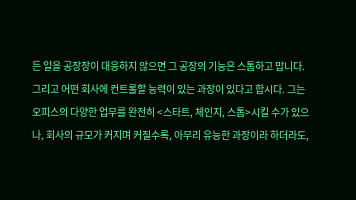든 일을 공장장이 대응하지 않으면 그 공장의 기능은 스톱하고 맙니다.
그리고 어떤 회사에 컨트롤할 능력이 있는 과장이 있다고 합시다. 그는 오피스의 다양한 업무를 완전히 <스타트, 체인지, 스톱>시킬 수가 있으나, 회사의 규모가 커지며 커질수록, 아무리 유능한 과장이라 하더라도,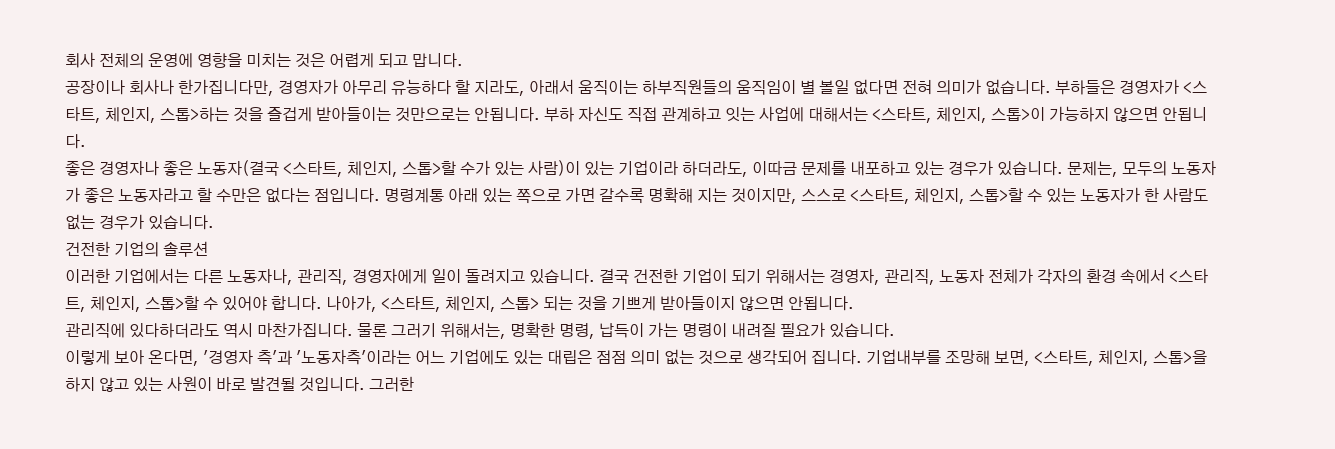회사 전체의 운영에 영향을 미치는 것은 어렵게 되고 맙니다.
공장이나 회사나 한가집니다만, 경영자가 아무리 유능하다 할 지라도, 아래서 움직이는 하부직원들의 움직임이 별 볼일 없다면 전혀 의미가 없습니다. 부하들은 경영자가 <스타트, 체인지, 스톱>하는 것을 즐겁게 받아들이는 것만으로는 안됩니다. 부하 자신도 직접 관계하고 잇는 사업에 대해서는 <스타트, 체인지, 스톱>이 가능하지 않으면 안됩니다.
좋은 경영자나 좋은 노동자(결국 <스타트, 체인지, 스톱>할 수가 있는 사람)이 있는 기업이라 하더라도, 이따금 문제를 내포하고 있는 경우가 있습니다. 문제는, 모두의 노동자가 좋은 노동자라고 할 수만은 없다는 점입니다. 명령계통 아래 있는 쪽으로 가면 갈수록 명확해 지는 것이지만, 스스로 <스타트, 체인지, 스톱>할 수 있는 노동자가 한 사람도 없는 경우가 있습니다.
건전한 기업의 솔루션
이러한 기업에서는 다른 노동자나, 관리직, 경영자에게 일이 돌려지고 있습니다. 결국 건전한 기업이 되기 위해서는 경영자, 관리직, 노동자 전체가 각자의 환경 속에서 <스타트, 체인지, 스톱>할 수 있어야 합니다. 나아가, <스타트, 체인지, 스톱> 되는 것을 기쁘게 받아들이지 않으면 안됩니다.
관리직에 있다하더라도 역시 마찬가집니다. 물론 그러기 위해서는, 명확한 명령, 납득이 가는 명령이 내려질 필요가 있습니다.
이렇게 보아 온다면, '경영자 측'과 '노동자측'이라는 어느 기업에도 있는 대립은 점점 의미 없는 것으로 생각되어 집니다. 기업내부를 조망해 보면, <스타트, 체인지, 스톱>을 하지 않고 있는 사원이 바로 발견될 것입니다. 그러한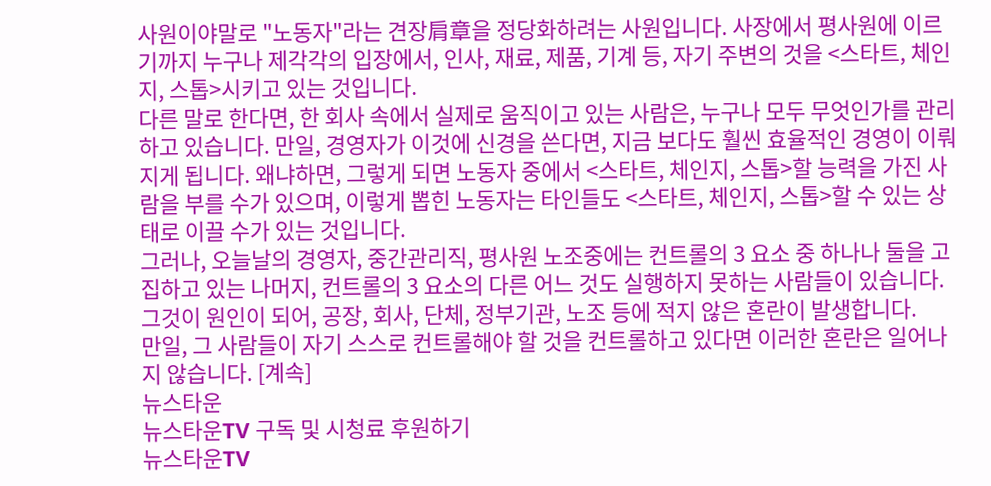사원이야말로 "노동자"라는 견장肩章을 정당화하려는 사원입니다. 사장에서 평사원에 이르기까지 누구나 제각각의 입장에서, 인사, 재료, 제품, 기계 등, 자기 주변의 것을 <스타트, 체인지, 스톱>시키고 있는 것입니다.
다른 말로 한다면, 한 회사 속에서 실제로 움직이고 있는 사람은, 누구나 모두 무엇인가를 관리하고 있습니다. 만일, 경영자가 이것에 신경을 쓴다면, 지금 보다도 훨씬 효율적인 경영이 이뤄지게 됩니다. 왜냐하면, 그렇게 되면 노동자 중에서 <스타트, 체인지, 스톱>할 능력을 가진 사람을 부를 수가 있으며, 이렇게 뽑힌 노동자는 타인들도 <스타트, 체인지, 스톱>할 수 있는 상태로 이끌 수가 있는 것입니다.
그러나, 오늘날의 경영자, 중간관리직, 평사원 노조중에는 컨트롤의 3 요소 중 하나나 둘을 고집하고 있는 나머지, 컨트롤의 3 요소의 다른 어느 것도 실행하지 못하는 사람들이 있습니다. 그것이 원인이 되어, 공장, 회사, 단체, 정부기관, 노조 등에 적지 않은 혼란이 발생합니다.
만일, 그 사람들이 자기 스스로 컨트롤해야 할 것을 컨트롤하고 있다면 이러한 혼란은 일어나지 않습니다. [계속]
뉴스타운
뉴스타운TV 구독 및 시청료 후원하기
뉴스타운TV